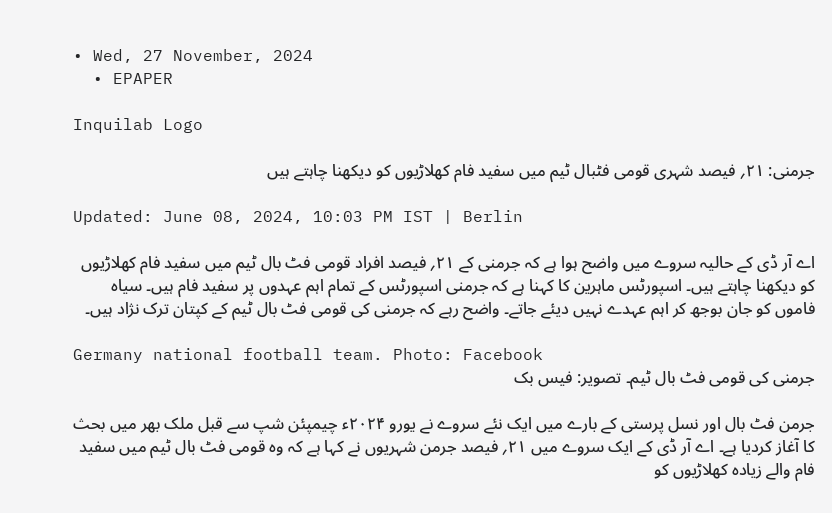• Wed, 27 November, 2024
  • EPAPER

Inquilab Logo

جرمنی: ۲۱؍ فیصد شہری قومی فٹبال ٹیم میں سفید فام کھلاڑیوں کو دیکھنا چاہتے ہیں

Updated: June 08, 2024, 10:03 PM IST | Berlin

اے آر ڈی کے حالیہ سروے میں واضح ہوا ہے کہ جرمنی کے ۲۱؍ فیصد افراد قومی فٹ بال ٹیم میں سفید فام کھلاڑیوں کو دیکھنا چاہتے ہیں۔ اسپورٹس ماہرین کا کہنا ہے کہ جرمنی اسپورٹس کے تمام اہم عہدوں پر سفید فام ہیں۔ سیاہ فاموں کو جان بوجھ کر اہم عہدے نہیں دیئے جاتے۔ واضح رہے کہ جرمنی کی قومی فٹ بال ٹیم کے کپتان ترک نژاد ہیں۔

Germany national football team. Photo: Facebook
جرمنی کی قومی فٹ بال ٹیم۔ تصویر: فیس بک

جرمن فٹ بال اور نسل پرستی کے بارے میں ایک نئے سروے نے یورو ۲۰۲۴ء چیمپئن شپ سے قبل ملک بھر میں بحث کا آغاز کردیا ہے۔ اے آر ڈی کے ایک سروے میں ۲۱؍ فیصد جرمن شہریوں نے کہا ہے کہ وہ قومی فٹ بال ٹیم میں سفید فام والے زیادہ کھلاڑیوں کو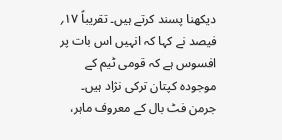دیکھنا پسند کرتے ہیں۔ تقریباً ۱۷؍ فیصد نے کہا کہ انہیں اس بات پر افسوس ہے کہ قومی ٹیم کے موجودہ کپتان ترکی نژاد ہیں۔
جرمن فٹ بال کے معروف ماہر،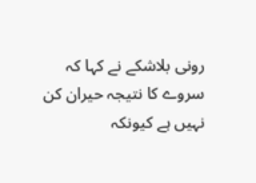رونی بلاشکے نے کہا کہ سروے کا نتیجہ حیران کن نہیں ہے کیونکہ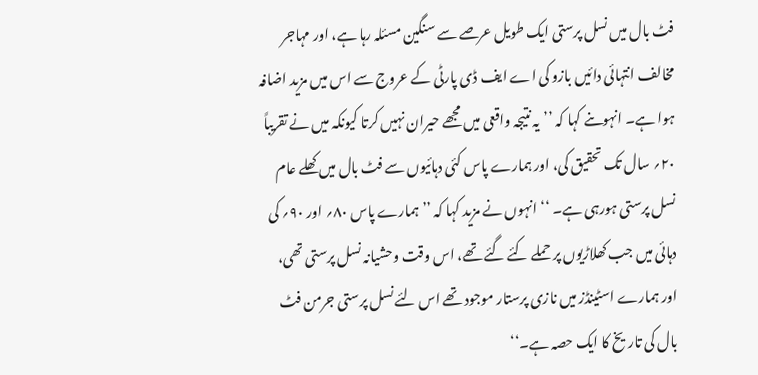فٹ بال میں نسل پرستی ایک طویل عرصے سے سنگین مسئلہ رہا ہے، اور مہاجر مخالف انتہائی دائیں بازو کی اے ایف ڈی پارٹی کے عروج سے اس میں مزید اضافہ ہوا ہے۔ انہوںنے کہا کہ ’’یہ نتیجہ واقعی میں مجھے حیران نہیں کرتا کیونکہ میں نے تقریباً ۲۰؍ سال تک تحقیق کی، اور ہمارے پاس کئی دہائیوں سے فٹ بال میں کھلے عام نسل پرستی ہورہی ہے۔ ‘‘ انہوں نے مزید کہا کہ ’’ہمارے پاس ۸۰؍ اور ۹۰؍ کی دہائی میں جب کھلاڑیوں پر حملے کئے گئے تھے، اس وقت وحشیانہ نسل پرستی تھی، اور ہمارے اسٹینڈز میں نازی پرستار موجود تھے اس لئے نسل پرستی جرمن فٹ بال کی تاریخ کا ایک حصہ ہے۔‘‘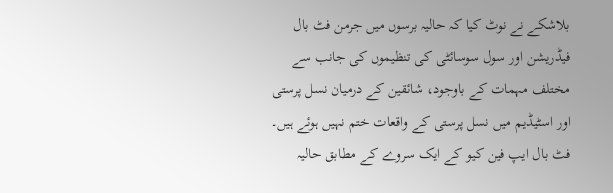بلاشکے نے نوٹ کیا کہ حالیہ برسوں میں جرمن فٹ بال فیڈریشن اور سول سوسائٹی کی تنظیموں کی جانب سے مختلف مہمات کے باوجود، شائقین کے درمیان نسل پرستی اور اسٹیڈیم میں نسل پرستی کے واقعات ختم نہیں ہوئے ہیں۔
فٹ بال ایپ فین کیو کے ایک سروے کے مطابق حالیہ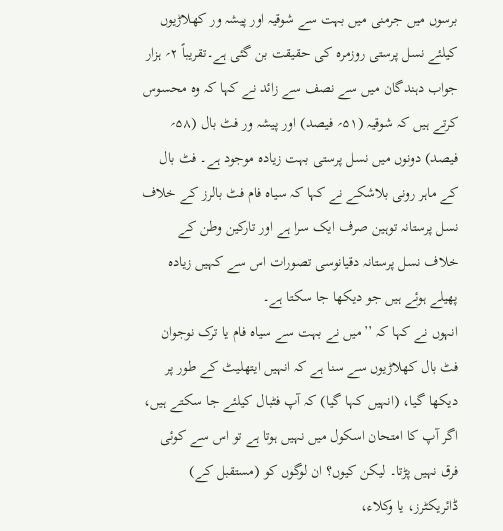برسوں میں جرمنی میں بہت سے شوقیہ اور پیشہ ور کھلاڑیوں کیلئے نسل پرستی روزمرہ کی حقیقت بن گئی ہے۔تقریباً ۲؍ ہزار جواب دہندگان میں سے نصف سے زائد نے کہا کہ وہ محسوس کرتے ہیں کہ شوقیہ (۵۱؍ فیصد) اور پیشہ ور فٹ بال (۵۸؍ فیصد) دونوں میں نسل پرستی بہت زیادہ موجود ہے۔ فٹ بال کے ماہر رونی بلاشکے نے کہا کہ سیاہ فام فٹ بالرز کے خلاف نسل پرستانہ توہین صرف ایک سرا ہے اور تارکین وطن کے خلاف نسل پرستانہ دقیانوسی تصورات اس سے کہیں زیادہ پھیلے ہوئے ہیں جو دیکھا جا سکتا ہے۔
انہوں نے کہا کہ ’’میں نے بہت سے سیاہ فام یا ترک نوجوان فٹ بال کھلاڑیوں سے سنا ہے کہ انہیں ایتھلیٹ کے طور پر دیکھا گیا، (انہیں کہا گیا) کہ آپ فٹبال کیلئے جا سکتے ہیں، اگر آپ کا امتحان اسکول میں نہیں ہوتا ہے تو اس سے کوئی فرق نہیں پڑتا۔ لیکن کیوں؟ ان لوگوں کو (مستقبل کے) ڈائریکٹرز، یا وکلاء،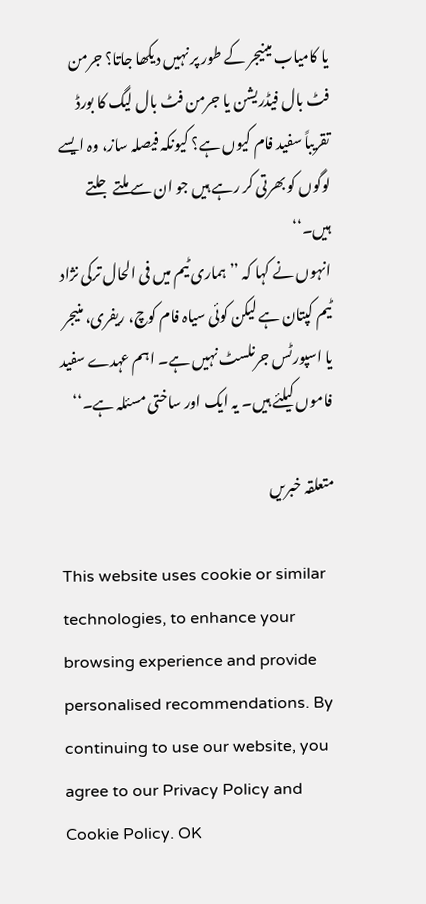یا کامیاب مینیجر کے طور پر نہیں دیکھا جاتا؟ جرمن فٹ بال فیڈریشن یا جرمن فٹ بال لیگ کا بورڈ تقریباً سفید فام کیوں ہے؟ کیونکہ فیصلہ ساز، وہ ایسے لوگوں کو بھرتی کر رہے ہیں جو ان سے ملتے جلتے ہیں۔‘‘
انہوں نے کہا کہ ’’ہماری ٹیم میں فی الحال ترکی نژاد ٹیم کپتان ہے لیکن کوئی سیاہ فام کوچ، ریفری، منیجر یا اسپورٹس جرنلسٹ نہیں ہے۔ اہم عہدے سفید فاموں کیلئے ہیں۔ یہ ایک اور ساختی مسئلہ ہے۔‘‘

متعلقہ خبریں

This website uses cookie or similar technologies, to enhance your browsing experience and provide personalised recommendations. By continuing to use our website, you agree to our Privacy Policy and Cookie Policy. OK